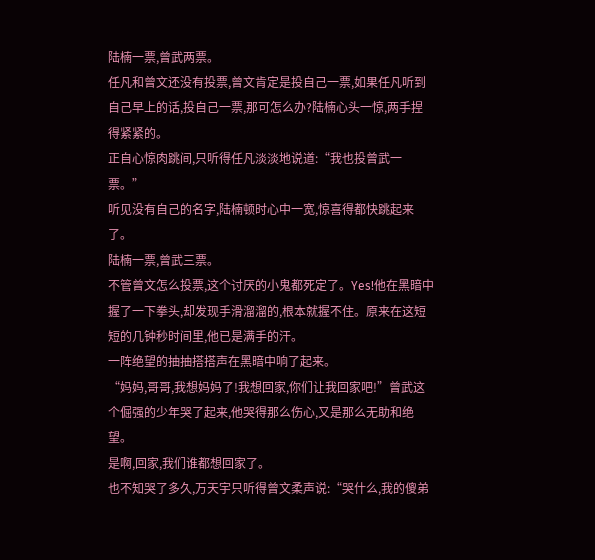陆楠一票,曾武两票。
任凡和曾文还没有投票,曾文肯定是投自己一票,如果任凡听到自己早上的话,投自己一票,那可怎么办?陆楠心头一惊,两手捏得紧紧的。
正自心惊肉跳间,只听得任凡淡淡地说道:“我也投曾武一票。”
听见没有自己的名字,陆楠顿时心中一宽,惊喜得都快跳起来了。
陆楠一票,曾武三票。
不管曾文怎么投票,这个讨厌的小鬼都死定了。Yes!他在黑暗中握了一下拳头,却发现手滑溜溜的,根本就握不住。原来在这短短的几钟秒时间里,他已是满手的汗。
一阵绝望的抽抽搭搭声在黑暗中响了起来。
“妈妈,哥哥,我想妈妈了!我想回家,你们让我回家吧!”曾武这个倔强的少年哭了起来,他哭得那么伤心,又是那么无助和绝望。
是啊,回家,我们谁都想回家了。
也不知哭了多久,万天宇只听得曾文柔声说:“哭什么,我的傻弟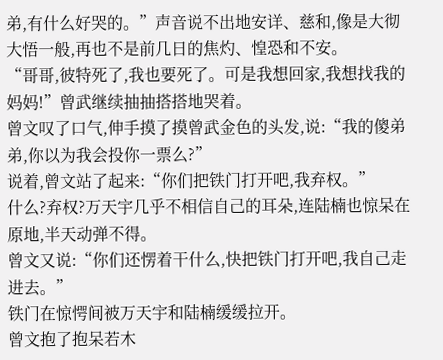弟,有什么好哭的。”声音说不出地安详、慈和,像是大彻大悟一般,再也不是前几日的焦灼、惶恐和不安。
“哥哥,彼特死了,我也要死了。可是我想回家,我想找我的妈妈!”曾武继续抽抽搭搭地哭着。
曾文叹了口气,伸手摸了摸曾武金色的头发,说:“我的傻弟弟,你以为我会投你一票么?”
说着,曾文站了起来:“你们把铁门打开吧,我弃权。”
什么?弃权?万天宇几乎不相信自己的耳朵,连陆楠也惊呆在原地,半天动弹不得。
曾文又说:“你们还愣着干什么,快把铁门打开吧,我自己走进去。”
铁门在惊愕间被万天宇和陆楠缓缓拉开。
曾文抱了抱呆若木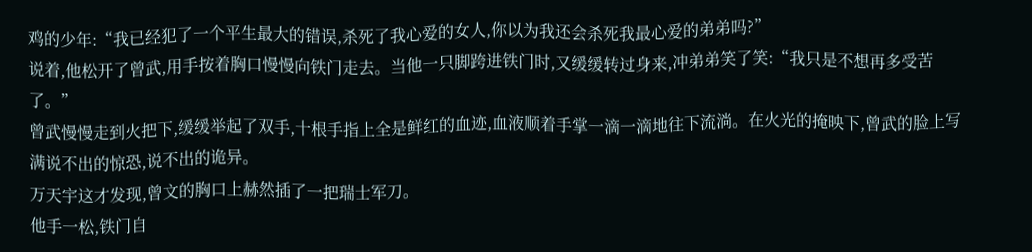鸡的少年:“我已经犯了一个平生最大的错误,杀死了我心爱的女人,你以为我还会杀死我最心爱的弟弟吗?”
说着,他松开了曾武,用手按着胸口慢慢向铁门走去。当他一只脚跨进铁门时,又缓缓转过身来,冲弟弟笑了笑:“我只是不想再多受苦了。”
曾武慢慢走到火把下,缓缓举起了双手,十根手指上全是鲜红的血迹,血液顺着手掌一滴一滴地往下流淌。在火光的掩映下,曾武的脸上写满说不出的惊恐,说不出的诡异。
万天宇这才发现,曾文的胸口上赫然插了一把瑞士军刀。
他手一松,铁门自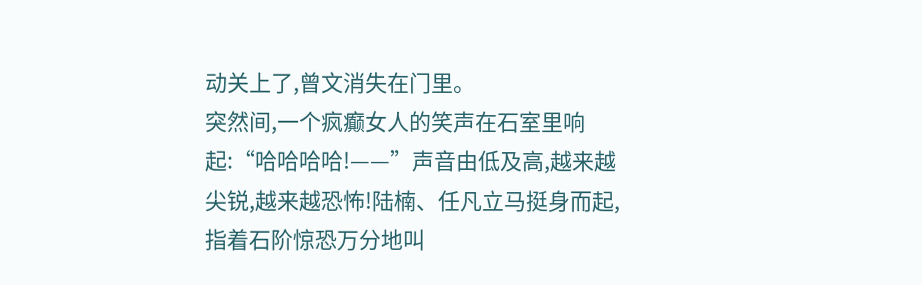动关上了,曾文消失在门里。
突然间,一个疯癫女人的笑声在石室里响起:“哈哈哈哈!——”声音由低及高,越来越尖锐,越来越恐怖!陆楠、任凡立马挺身而起,指着石阶惊恐万分地叫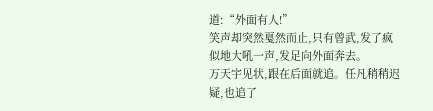道:“外面有人!”
笑声却突然戛然而止,只有曾武,发了疯似地大吼一声,发足向外面奔去。
万天宇见状,跟在后面就追。任凡稍稍迟疑,也追了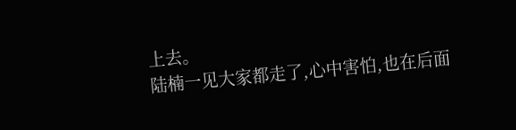上去。
陆楠一见大家都走了,心中害怕,也在后面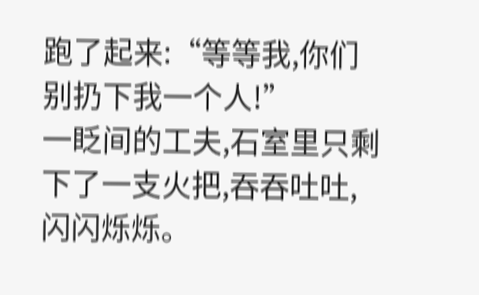跑了起来:“等等我,你们别扔下我一个人!”
一眨间的工夫,石室里只剩下了一支火把,吞吞吐吐,闪闪烁烁。